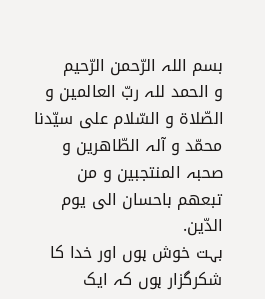بسم اللہ الرّحمن الرّحیم
و الحمد للہ ربّ العالمین و الصّلاة و السّلام علی سیّدنا محمّد و آلہ الطّاھرین و صحبہ المنتجبین و من تبعھم باحسان الی یوم الدّین.
بہت خوش ہوں اور خدا کا شکرگزار ہوں کہ ایک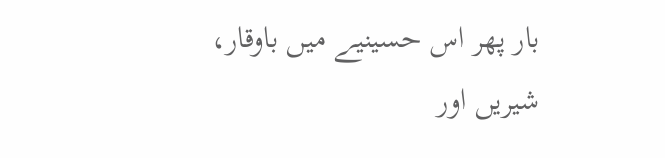بار پھر اس حسینیے میں باوقار، شیریں اور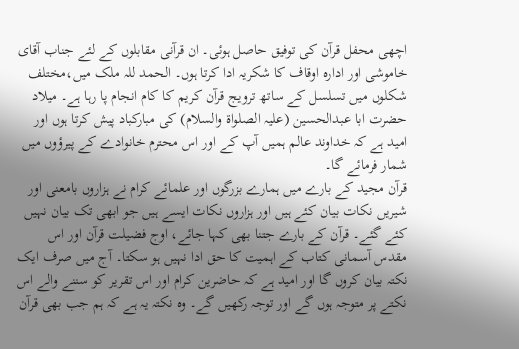اچھی محفل قرآن کی توفیق حاصل ہوئی۔ ان قرآنی مقابلوں کے لئے جناب آقای خاموشی اور ادارہ اوقاف کا شکریہ ادا کرتا ہوں۔ الحمد للہ ملک میں،مختلف شکلوں میں تسلسل کے ساتھ ترویج قرآن کریم کا کام انجام پا رہا ہے۔ میلاد حضرت ابا عبدالحسین (علیہ الصلواۃ والسلام) کی مبارکباد پیش کرتا ہوں اور امید ہے کہ خداوند عالم ہمیں آپ کے اور اس محترم خانوادے کے پیرؤوں ميں شمار فرمائے گا۔
قرآن مجید کے بارے میں ہمارے بزرگوں اور علمائے کرام نے ہزاروں بامعنی اور شیریں نکات بیان کئے ہیں اور ہزاروں نکات ایسے ہیں جو ابھی تک بیان نہیں کئے گئے۔ قرآن کے بارے جتنا بھی کہا جائے، اوج فضیلت قرآن اور اس مقدس آسمانی کتاب کے اہمیت کا حق ادا نہیں ہو سکتا۔ آج میں صرف ایک نکتہ بیان کروں گا اور امید ہے کہ حاضرین کرام اور اس تقریر کو سننے والے اس نکتے پر متوجہ ہوں گے اور توجہ رکھیں گے۔ وہ نکتہ یہ ہے کہ ہم جب بھی قرآن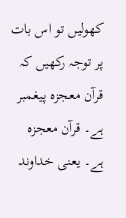کھولیں تو اس بات پر توجہ رکھیں کہ قرآن معجزہ پیغمبر ہے۔ قرآن معجزہ ہے۔ یعنی خداوند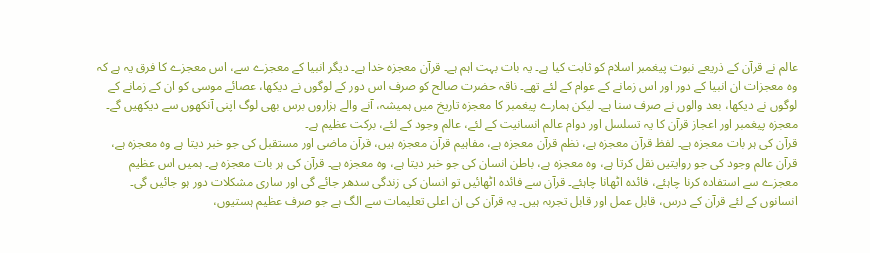عالم نے قرآن کے ذریعے نبوت پیغمبر اسلام کو ثابت کیا ہے۔ یہ بات بہت اہم ہے۔ قرآن معجزہ خدا ہے۔ دیگر انبیا کے معجزے سے، اس معجزے کا فرق یہ ہے کہ وہ معجزات ان انبیا کے دور اور اس زمانے کے عوام کے لئے تھے۔ ناقہ حضرت صالح کو صرف اس دور کے لوگوں نے دیکھا، عصائے موسی کو ان کے زمانے کے لوگوں نے دیکھا، بعد والوں نے صرف سنا ہے۔ لیکن ہمارے پیغمبر کا معجزہ تاریخ ميں ہمیشہ، آنے والے ہزاروں برس بھی لوگ اپنی آنکھوں سے دیکھیں گے۔ معجزہ پیغمبر اور اعجاز قرآن کا یہ تسلسل اور دوام عالم انسانیت کے لئے، عالم وجود کے لئے، برکت عظیم ہے۔
قرآن کی ہر بات معجزہ ہے۔ لفظ قرآن معجزہ ہے، نظم قرآن معجزہ ہے، مفاہیم قرآن معجزہ ہیں، قرآن ماضی اور مستقبل کی جو خبر دیتا ہے وہ معجزہ ہے، قرآن عالم وجود کی جو روایتیں نقل کرتا ہے، وہ معجزہ ہے، باطن انسان کی جو خبر دیتا ہے، وہ معجزہ ہے۔ قرآن کی ہر بات معجزہ ہے۔ ہمیں اس عظیم معجزے سے استفادہ کرنا چاہئے، فائدہ اٹھانا چاہئے۔ قرآن سے فائدہ اٹھائيں تو انسان کی زندگی سدھر جائے گی اور ساری مشکلات دور ہو جائيں گی۔ انسانوں کے لئے قرآن کے درس، قابل عمل اور قابل تجربہ ہیں۔ یہ قرآن کی ان اعلی تعلیمات سے الگ ہے جو صرف عظیم ہستیوں،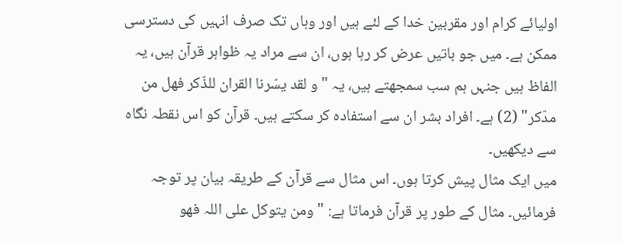اولیائے کرام اور مقربین خدا کے لئے ہیں اور وہاں تک صرف انہیں کی دسترسی ممکن ہے۔ میں جو باتیں عرض کر رہا ہوں، ان سے مراد یہ ظواہر قرآن ہیں، یہ الفاظ ہیں جنہں ہم سب سمجھتے ہیں، یہ "و لقد یسّرنا القران للذّکر فھل من مدّکر" (2) ہے۔ افراد بشر ان سے استفادہ کر سکتے ہیں۔ قرآن کو اس نقطہ نگاہ سے دیکھیں۔
میں ایک مثال پیش کرتا ہوں۔ اس مثال سے قرآن کے طریقہ بیان پر توجہ فرمائيں۔ مثال کے طور پر قرآن فرماتا ہے: " ومن یتوکل علی اللہ فھو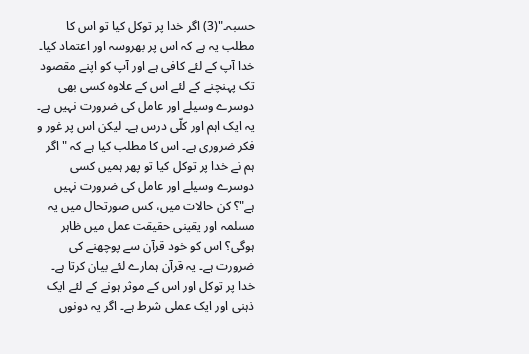حسبہ۔"(3) اگر خدا پر توکل کیا تو اس کا مطلب یہ ہے کہ اس پر بھروسہ اور اعتماد کیا۔ خدا آپ کے لئے کافی ہے اور آپ کو اپنے مقصود تک پہنچنے کے لئے اس کے علاوہ کسی بھی دوسرے وسیلے اور عامل کی ضرورت نہيں ہے۔ یہ ایک اہم اور کلّی درس ہے۔ لیکن اس پر غور و فکر ضروری ہے۔ اس کا مطلب کیا ہے کہ "اگر ہم نے خدا پر توکل کیا تو پھر ہمیں کسی دوسرے وسیلے اور عامل کی ضرورت نہیں ہے"؟ کن حالات میں، کس صورتحال میں یہ مسلمہ اور یقینی حقیقت عمل ميں ظاہر ہوگی؟ اس کو خود قرآن سے پوچھنے کی ضرورت ہے۔ یہ قرآن ہمارے لئے بیان کرتا ہے۔ خدا پر توکل اور اس کے موثر ہونے کے لئے ایک ذہنی اور ایک عملی شرط ہے۔ اگر یہ دونوں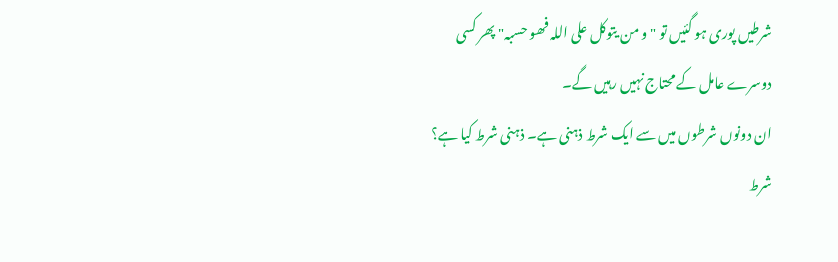شرطیں پوری ہو گئيں تو "و من یتوکل علی اللہ فھو حسبہ" پھر کسی دوسرے عامل کے محتاج نہیں رہیں گے۔
ان دونوں شرطوں میں سے ایک شرط ذہنی ہے۔ ذہنی شرط کیا ہے؟ شرط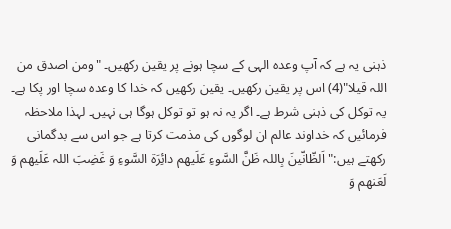ذہنی یہ ہے کہ آپ وعدہ الہی کے سچا ہونے پر یقین رکھیں۔ "ومن اصدق من اللہ قیلا"(4) اس پر یقین رکھیں۔ یقین رکھیں کہ خدا کا وعدہ سچا اور پکا ہے۔ یہ توکل کی ذہنی شرط ہے۔ اگر یہ نہ ہو تو توکل ہوگا ہی نہيں۔ لہذا ملاحظہ فرمائيں کہ خداوند عالم ان لوگوں کی مذمت کرتا ہے جو اس سے بدگمانی رکھتے ہیں:" اَلظّانّینَ بِاللہ ظَنَّ السَّوءِ عَلَیھم دائِرَة السَّوءِ وَ غَضِبَ اللہ عَلَیھم وَ لَعَنھم وَ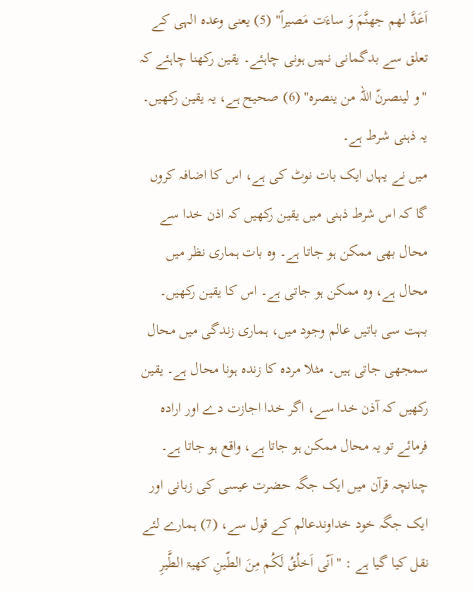اَعَدَّ لھم جھنَّمَ وَ ساءَت مَصیراً" (5) یعنی وعدہ الہی کے تعلق سے بدگمانی نہیں ہونی چاہئے۔ یقین رکھنا چاہئے کہ "و لینصرنّ اللہ من ینصرہ" (6) صحیح ہے، یہ یقین رکھیں۔ یہ ذہنی شرط ہے۔
میں نے یہاں ایک بات نوٹ کی ہے، اس کا اضافہ کروں گا کہ اس شرط ذہنی ميں یقین رکھیں کہ اذن خدا سے محال بھی ممکن ہو جاتا ہے۔ وہ بات ہماری نظر میں محال ہے، وہ ممکن ہو جاتی ہے۔ اس کا یقین رکھیں۔ بہت سی باتیں عالم وجود ميں، ہماری زندگی میں محال سمجھی جاتی ہیں۔ مثلا مردہ کا زندہ ہونا محال ہے۔ یقین رکھیں کہ آذن خدا سے، اگر خدا اجازت دے اور ارادہ فرمائے تو یہ محال ممکن ہو جاتا ہے، واقع ہو جاتا ہے۔ چنانچہ قرآن میں ایک جگہ حضرت عیسی کی زبانی اور ایک جگہ خود خداوندعالم کے قول سے، (7) ہمارے لئے نقل کیا گیا ہے : "اَنّی اَخلُقُ لَکُم مِنَ الطّینِ کھیۃ الطَّیرِ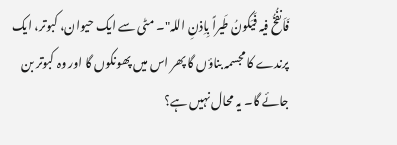فَاَنفُخُ فیہ فَیَکونُ طَیراً بِاِذنِ اللہ"۔ مٹی سے ایک حیوان، کبوتر، ایک پرندے کا مجسمہ بناؤں گا پھر اس میں پھونکوں گا اور وہ کبوتر بن جائے گا۔ یہ محال نہیں ہے؟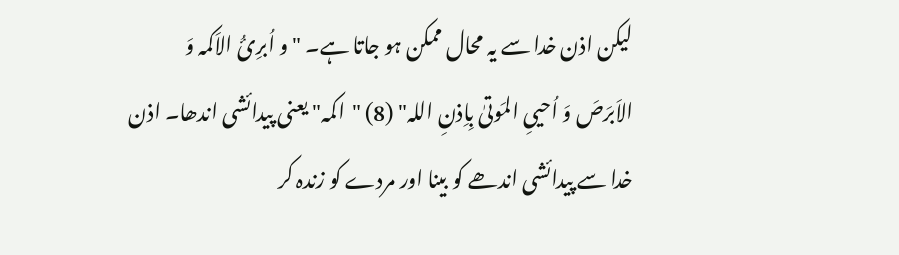لیکن اذن خدا سے یہ محال ممکن ہو جاتا ہے۔ "و اُبرِئُ الاَکمہ وَ الاَبرَصَ وَ اُحییِ المَوتیٰ بِاِذنِ اللہ" (8) "اکمہ" یعنی پیدائشی اندھا۔ اذن خدا سے پیدائشی اندھے کو بینا اور مردے کو زندہ کر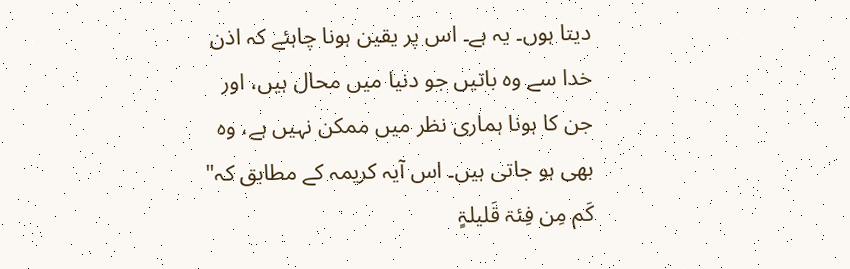دیتا ہوں۔ یہ ہے۔ اس پر یقین ہونا چاہئے کہ اذن خدا سے وہ باتیں جو دنیا میں محال ہیں، اور جن کا ہونا ہماری نظر میں ممکن نہیں ہے، وہ بھی ہو جاتی ہیں۔ اس آیہ کریمہ کے مطابق کہ" کَم مِن فِئۃ قَلیلۃٍ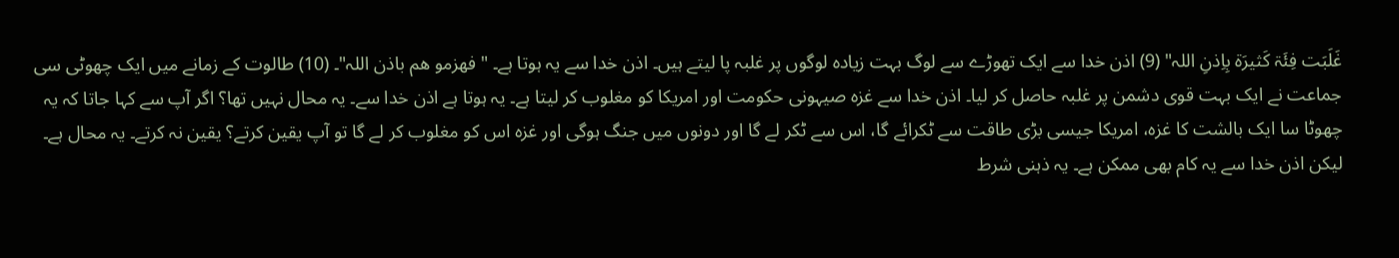غَلَبَت فِئَۃ کَثیرَة بِاِذنِ اللہ" (9) اذن خدا سے ایک تھوڑے سے لوگ بہت زیادہ لوگوں پر غلبہ پا لیتے ہیں۔ اذن خدا سے یہ ہوتا ہے۔ " فھزمو ھم باذن اللہ"۔ (10) طالوت کے زمانے میں ایک چھوٹی سی جماعت نے ایک بہت قوی دشمن پر غلبہ حاصل کر لیا۔ اذن خدا سے غزہ صیہونی حکومت اور امریکا کو مغلوب کر لیتا ہے۔ یہ ہوتا ہے اذن خدا سے۔ یہ محال نہیں تھا؟ اگر آپ سے کہا جاتا کہ یہ چھوٹا سا ایک بالشت کا غزہ، امریکا جیسی بڑی طاقت سے ٹکرائے گا، اس سے ٹکر لے گا اور دونوں میں جنگ ہوگی اور غزہ اس کو مغلوب کر لے گا تو آپ یقین کرتے؟ یقین نہ کرتے۔ یہ محال ہے۔ لیکن اذن خدا سے یہ کام بھی ممکن ہے۔ یہ ذہنی شرط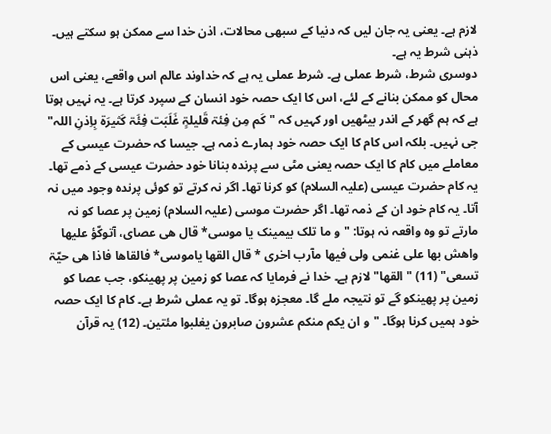لازم ہے۔ یعنی یہ جان لیں کہ دنیا کے سبھی محالات، اذن خدا سے ممکن ہو سکتے ہیں۔ ذہنی شرط یہ ہے۔
دوسری شرط، شرط عملی ہے۔ شرط عملی یہ ہے کہ خداوند عالم اس واقعے، یعنی اس محال کو ممکن بنانے کے لئے، اس کا ایک حصہ خود انسان کے سپرد کرتا ہے۔ یہ نہیں ہوتا ہے کہ ہم گھر کے اندر بیٹھیں اور کہیں کہ "کَم مِن فِئۃ قَلیلۃٍ غَلَبَت فِئَۃ کَثیرَة بِاِذنِ اللہ" جی نہیں۔ بلکہ اس کام کا ایک حصہ خود ہمارے ذمہ ہے۔ جیسا کہ حضرت عیسی کے معاملے میں کام کا ایک حصہ یعنی مٹی سے پرندہ بنانا خود حضرت عیسی کے ذمے تھا۔ یہ کام حضرت عیسی (علیہ السلام) کو کرنا تھا۔ اگر نہ کرتے تو کوئی پرندہ وجود میں نہ آتا۔ یہ کام خود ان کے ذمہ تھا۔ اگر حضرت موسی (علیہ السلام) زمین پر عصا کو نہ مارتے تو وہ واقعہ نہ ہوتا: "و ما تلک بیمینک یا موسی* قال ھی عصای، آتوکّؤ علیھا واھش بھا علی غنمی ولی فیھا مآرب اخری * قال القھا یاموسی* فالقاھا فاذا ھی حیّۃ تسعی" (11) " القھا" لازم ہے۔ خدا نے فرمایا کہ عصا کو زمین پر پھینکو، جب عصا کو زمین پر پھینکو گے تو نتیجہ ملے گا۔ معجزہ ہوگا۔ تو یہ عملی شرط ہے۔ کام کا ایک حصہ خود ہمیں کرنا ہوگا۔ "و ان یکم منکم عشرون صابرون یغلبوا مئتین۔ (12) یہ قرآن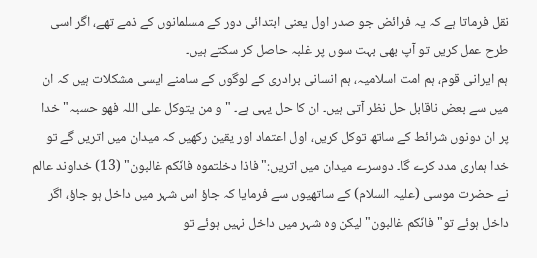نقل فرماتا ہے کہ یہ فرائض جو صدر اول یعنی ابتدائی دور کے مسلمانوں کے ذمے تھے، اگر اسی طرح عمل کریں تو آپ بھی بہت سوں پر غلبہ حاصل کر سکتے ہیں۔
ہم ایرانی قوم، ہم امت اسلامیہ، ہم انسانی برادری کے لوگوں کے سامنے ایسی مشکلات ہیں کہ ان میں سے بعض ناقابل حل نظر آتی ہیں۔ ان کا حل یہی ہے۔ "و من یتوکل علی اللہ فھو حسبہ" خدا پر ان دونوں شرائط کے ساتھ توکل کریں، اول اعتماد اور یقین رکھیں کہ میدان میں اتریں گے تو خدا ہماری مدد کرے گا۔ دوسرے میدان ميں اتریں:" فاذا دخلتموہ فانّکم غالبون" (13) خداوند عالم نے حضرت موسی (علیہ السلام) کے ساتھیوں سے فرمایا کہ جاؤ اس شہر میں داخل ہو جاؤ، اگر داخل ہوئے تو" فانّکم غالبون" لیکن وہ شہر میں داخل نہيں ہوئے تو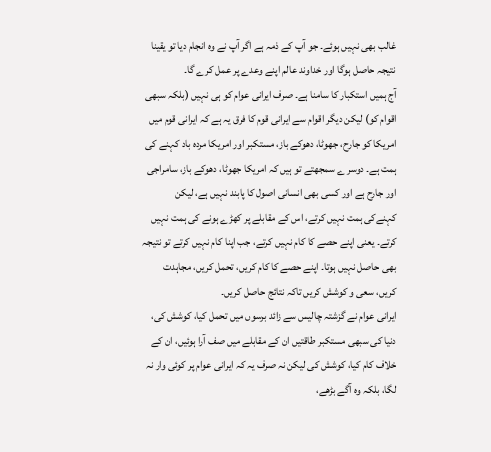غالب بھی نہيں ہوئے۔ جو آپ کے ذمہ ہے اگر آپ نے وہ انجام دیا تو یقینا نتیجہ حاصل ہوگا اور خداوند عالم اپنے وعدے پر عمل کرے گا۔
آج ہمیں استکبار کا سامنا ہے۔ صرف ایرانی عوام کو ہی نہیں (بلکہ سبھی اقوام کو) لیکن دیگر اقوام سے ایرانی قوم کا فرق یہ ہے کہ ایرانی قوم میں امریکا کو جارح، جھوٹا، دھوکے باز، مستکبر اور امریکا مردہ باد کہنے کی ہمت ہے۔ دوسر ے سمجھتے تو ہیں کہ امریکا جھوٹا، دھوکے باز، سامراجی اور جارح ہے اور کسی بھی انسانی اصول کا پابند نہیں ہے، لیکن کہنےکی ہمت نہیں کرتے، اس کے مقابلے پر کھڑے ہونے کی ہمت نہیں کرتے۔ یعنی اپنے حصے کا کام نہیں کرتے، جب اپنا کام نہیں کرتے تو نتیجہ بھی حاصل نہيں ہوتا۔ اپنے حصے کا کام کریں، تحمل کریں، مجاہدت کریں، سعی و کوشش کریں تاکہ نتائج حاصل کریں۔
ایرانی عوام نے گزشتہ چالیس سے زائد برسوں ميں تحمل کیا، کوشش کی، دنیا کی سبھی مستکبر طاقتیں ان کے مقابلے میں صف آرا ہوئيں، ان کے خلاف کام کیا، کوشش کی لیکن نہ صرف یہ کہ ایرانی عوام پر کوئی وار نہ لگا، بلکہ وہ آگے بڑھے،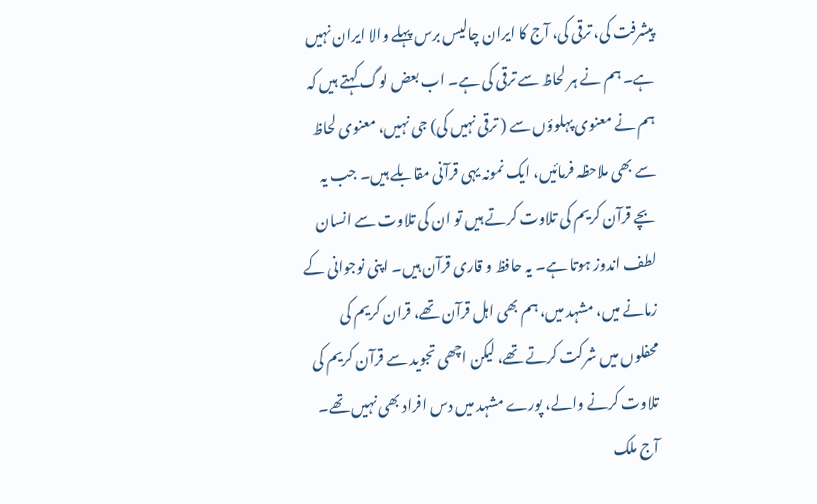پیشرفت کی، ترقی کی، آج کا ایران چالیس برس پہلے والا ایران نہیں ہے۔ ہم نے ہر لحاظ سے ترقی کی ہے۔ اب بعض لوگ کہتے ہیں کہ ہم نے معنوی پہلوؤں سے ( ترقی نہیں کی) جی نہیں، معنوی لحاظ سے بھی ملاحظہ فرمائيں، ایک نمونہ یہی قرآنی مقابلے ہیں۔ جب یہ بچے قرآن کریم کی تلاوت کرتے ہیں تو ان کی تلاوت سے انسان لطف اندوز ہوتا ہے۔ یہ حافظ و قاری قرآن ہیں۔ اپنی نوجوانی کے زمانے میں، مشہد ميں، ہم بھی اہل قرآن تھے، قران کریم کی محفلوں ميں شرکت کرتے تھے، لیکن اچھی تجوید سے قرآن کریم کی تلاوت کرنے والے، پورے مشہد میں دس افراد بھی نہیں تھے۔ آج ملک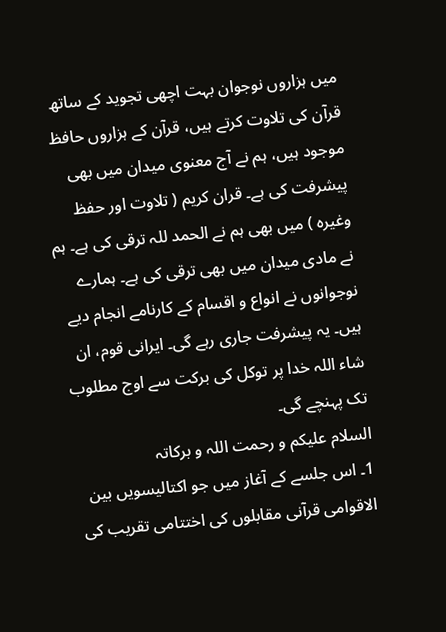میں ہزاروں نوجوان بہت اچھی تجوید کے ساتھ قرآن کی تلاوت کرتے ہیں، قرآن کے ہزاروں حافظ موجود ہیں، ہم نے آج معنوی میدان میں بھی پیشرفت کی ہے۔ قران کریم ( تلاوت اور حفظ وغیرہ ) میں بھی ہم نے الحمد للہ ترقی کی ہے۔ ہم نے مادی میدان میں بھی ترقی کی ہے۔ ہمارے نوجوانوں نے انواع و اقسام کے کارنامے انجام دیے ہیں۔ یہ پیشرفت جاری رہے گی۔ ایرانی قوم، ان شاء اللہ خدا پر توکل کی برکت سے اوج مطلوب تک پہنچے گی۔
السلام علیکم و رحمت اللہ و برکاتہ
1۔ اس جلسے کے آغاز میں جو اکتالیسویں بین الاقوامی قرآنی مقابلوں کی اختتامی تقریب کی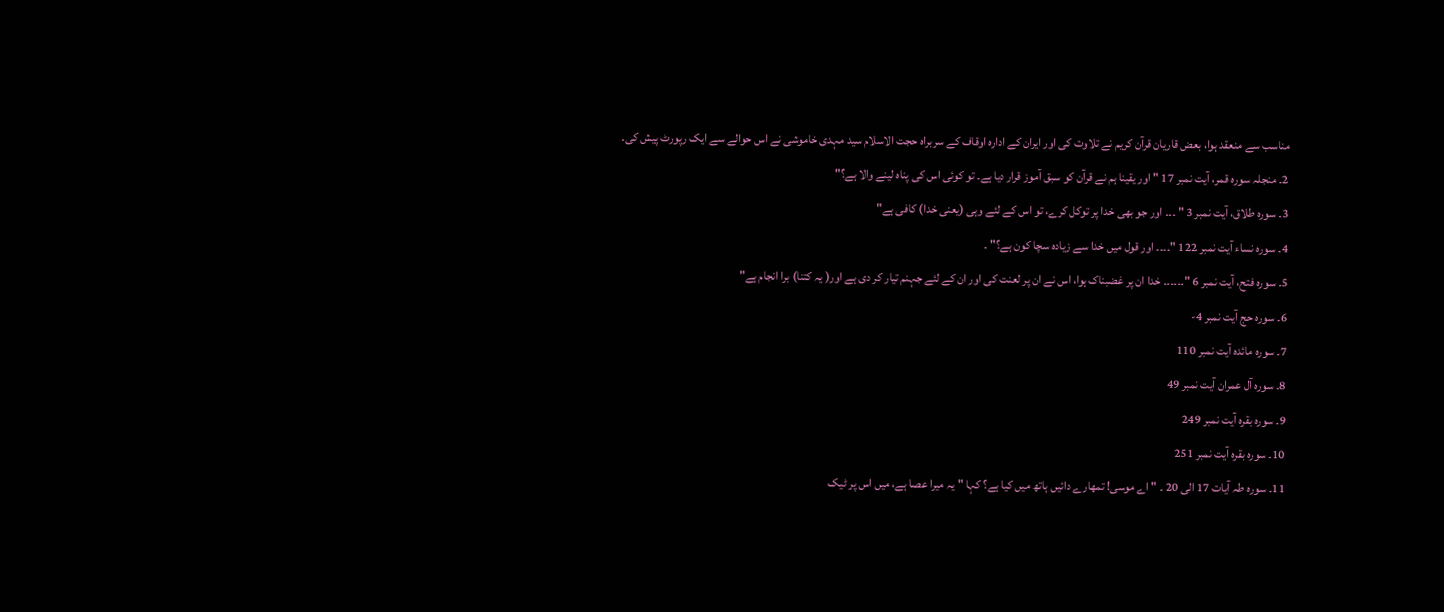مناسب سے منعقد ہوا، بعض قاریان قرآن کریم نے تلاوت کی اور ایران کے ادارہ اوقاف کے سربراہ حجت الاسلام سید مہدی خاموشی نے اس حوالے سے ایک رپورٹ پیش کی۔
2۔ منجلہ سورہ قمر، آیت نمبر 17 " اور یقینا ہم نے قرآن کو سبق آموز قرار دیا ہے۔ تو کوئی اس کی پناہ لینے والا ہے؟"
3۔ سورہ طلاق، آیت نمبر 3 " ۔۔۔ اور جو بھی خدا پر توکل کرے، تو اس کے لئے وہی (یعنی خدا) کافی ہے"
4۔ سورہ نساء آیت نمبر 122 "۔۔۔۔ اور قول میں خدا سے زیادہ سچا کون ہے؟" ۔
5۔ سورہ فتح، آیت نمبر 6 "۔۔۔۔۔۔ خدا ان پر غضبناک ہوا، اس نے ان پر لعنت کی اور ان کے لئے جہنم تیار کر دی ہے اور( یہ کتنا) برا انجام ہے"
6۔ سورہ حج آیت نمبر 4-
7۔ سورہ مائدہ آیت نمبر 110
8۔ سورہ آل عمران آیت نمبر 49
9۔ سورہ بقرہ آیت نمبر 249
10۔ سورہ بقرہ آیت نمبر 251
11۔ سورہ طہ آیات 17 الی 20 ۔ " اے موسی! تمھارے دائيں ہاتھ میں کیا ہے؟ کہا " یہ میرا عصا ہے، میں اس پر ٹیک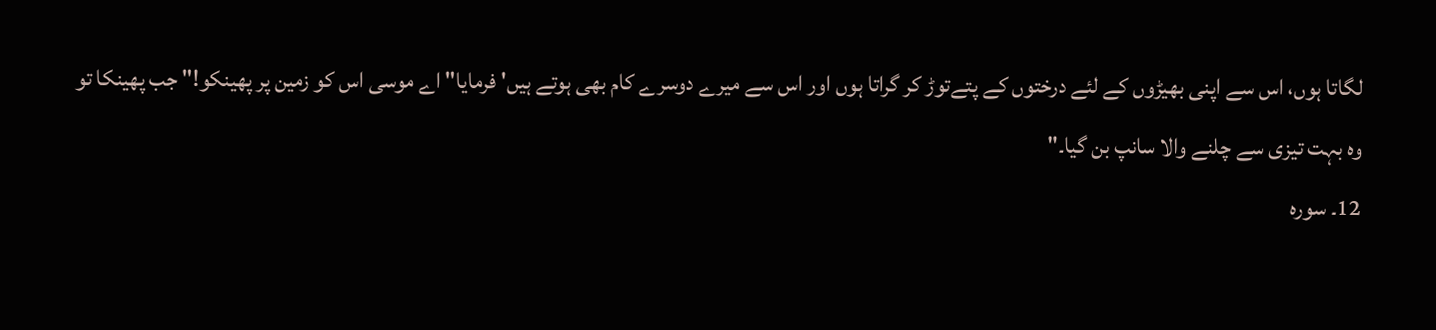لگاتا ہوں، اس سے اپنی بھیڑوں کے لئے درختوں کے پتےتوڑ کر گراتا ہوں اور اس سے میرے دوسرے کام بھی ہوتے ہیں' فرمایا" اے موسی اس کو زمین پر پھینکو!" جب پھینکا تو وہ بہت تیزی سے چلنے والا سانپ بن گیا۔"
12۔ سورہ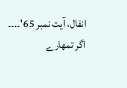انفال، آیت نمبر 65'۔۔۔۔ اگر تمھارے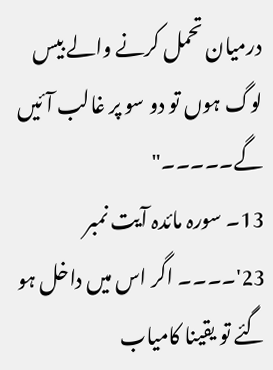درمیان تحمل کرنے والے بیس لوگ ہوں تو دو سو پر غالب آئيں گے۔۔۔۔۔"
13۔ سورہ مائدہ آیت نمبر 23'۔۔۔۔ اگر اس میں داخل ہو گئے تو یقینا کامیاب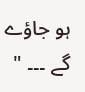ہو جاؤے گے ۔۔۔ "